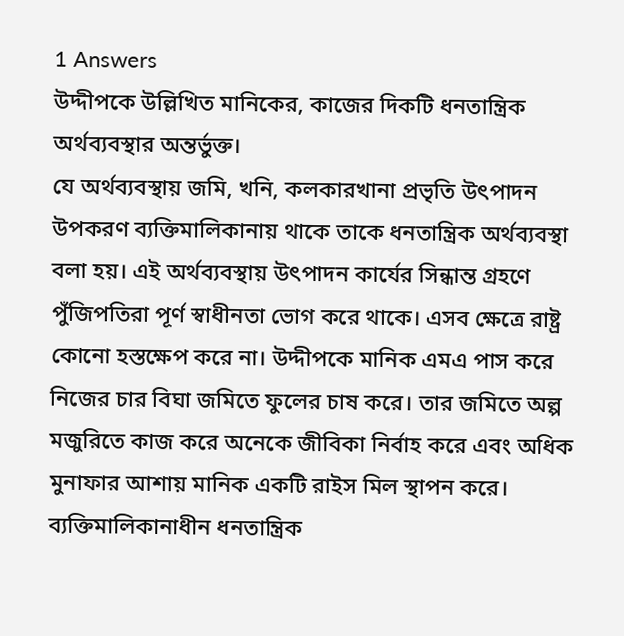1 Answers
উদ্দীপকে উল্লিখিত মানিকের, কাজের দিকটি ধনতান্ত্রিক অর্থব্যবস্থার অন্তর্ভুক্ত।
যে অর্থব্যবস্থায় জমি, খনি, কলকারখানা প্রভৃতি উৎপাদন উপকরণ ব্যক্তিমালিকানায় থাকে তাকে ধনতান্ত্রিক অর্থব্যবস্থা বলা হয়। এই অর্থব্যবস্থায় উৎপাদন কার্যের সিন্ধান্ত গ্রহণে পুঁজিপতিরা পূর্ণ স্বাধীনতা ভোগ করে থাকে। এসব ক্ষেত্রে রাষ্ট্র কোনো হস্তক্ষেপ করে না। উদ্দীপকে মানিক এমএ পাস করে নিজের চার বিঘা জমিতে ফুলের চাষ করে। তার জমিতে অল্প মজুরিতে কাজ করে অনেকে জীবিকা নির্বাহ করে এবং অধিক মুনাফার আশায় মানিক একটি রাইস মিল স্থাপন করে। ব্যক্তিমালিকানাধীন ধনতান্ত্রিক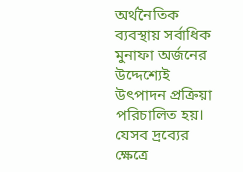অর্থনৈতিক ব্যবস্থায় সর্বাধিক মুনাফা অর্জনের উদ্দেশ্যেই উৎপাদন প্রক্রিয়া পরিচালিত হয়। যেসব দ্রব্যের ক্ষেত্রে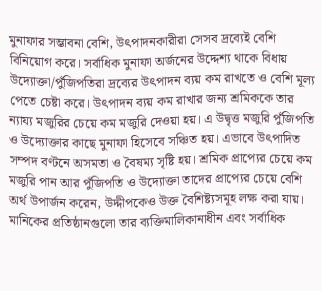মুনাফার সম্ভাবনা বেশি, উৎপাদনকারীরা সেসব দ্রব্যেই বেশি বিনিয়োগ করে। সর্বাধিক মুনাফা অর্জনের উদ্দেশ্য থাকে বিধায় উদ্যোক্তা/পুঁজিপতিরা দ্রব্যের উৎপাদন ব্যয় কম রাখতে ও বেশি মূল্য পেতে চেষ্টা করে। উৎপাদন ব্যয় কম রাখার জন্য শ্রমিককে তার ন্যায্য মজুরির চেয়ে কম মজুরি দেওয়া হয়। এ উদ্বৃত্ত মজুরি পুঁজিপতি ও উদ্যোক্তার কাছে মুনাফা হিসেবে সঞ্চিত হয়। এভাবে উৎপাদিত সম্পদ বণ্টনে অসমতা ও বৈষম্য সৃষ্টি হয়। শ্রমিক প্রাপ্যের চেয়ে কম মজুরি পান আর পুঁজিপতি ও উদ্যোক্তা তাদের প্রাপ্যের চেয়ে বেশি অর্থ উপার্জন করেন, উদ্দীপকেও উক্ত বৈশিষ্ট্যসমূহ লক্ষ করা যায়।
মানিকের প্রতিষ্ঠানগুলো তার ব্যক্তিমালিকানাধীন এবং সর্বাধিক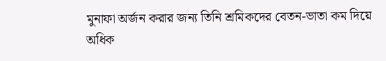মুনাফা অর্জন করার জন্য তিনি শ্রমিকদের বেতন-ভাতা কম দিয়ে অধিক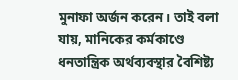মুনাফা অর্জন করেন। তাই বলা যায়, মানিকের কর্মকাণ্ডে ধনতান্ত্রিক অর্থব্যবস্থার বৈশিষ্ট্য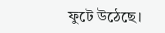ফুটে উঠেছে।